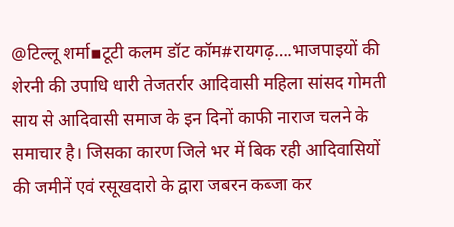@टिल्लू शर्मा▪टूटी कलम डॉट कॉम#रायगढ़….भाजपाइयों की शेरनी की उपाधि धारी तेजतर्रार आदिवासी महिला सांसद गोमती साय से आदिवासी समाज के इन दिनों काफी नाराज चलने के समाचार है। जिसका कारण जिले भर में बिक रही आदिवासियों की जमीनें एवं रसूखदारो के द्वारा जबरन कब्जा कर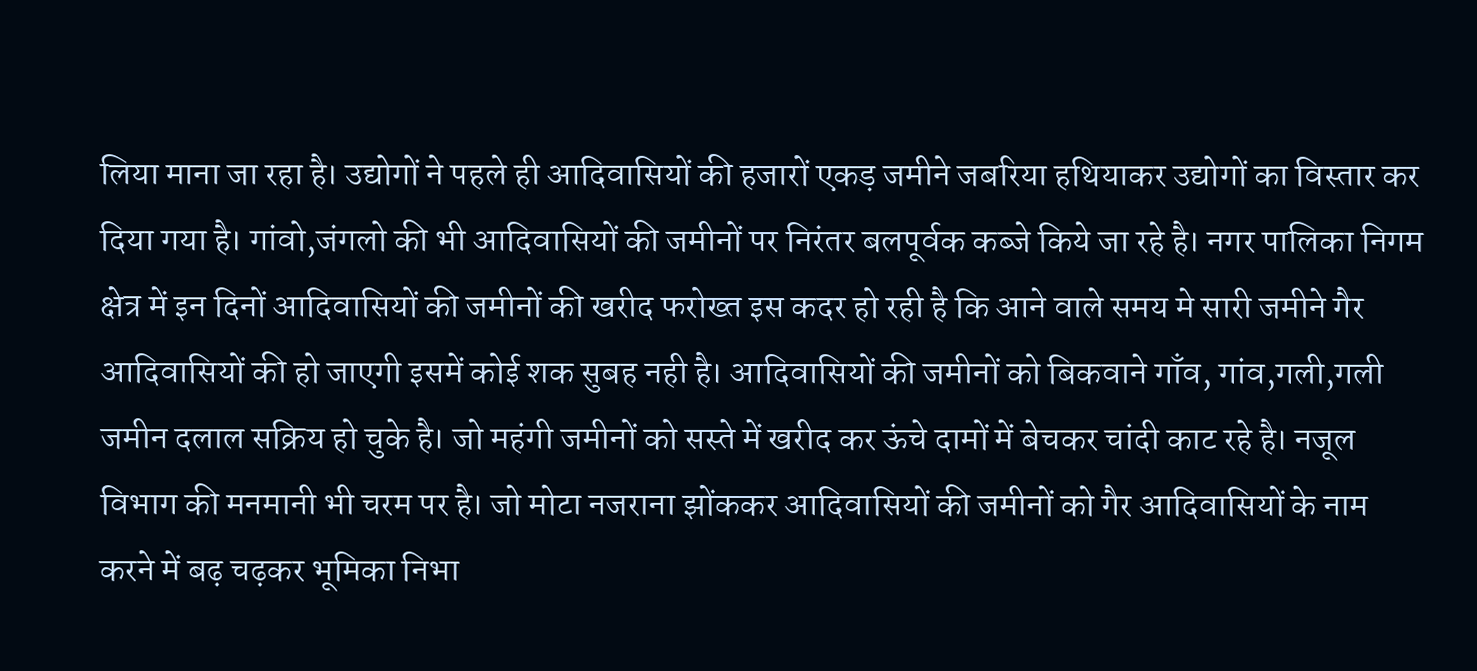लिया माना जा रहा है। उद्योगों ने पहले ही आदिवासियों की हजारों एकड़ जमीने जबरिया हथियाकर उद्योगों का विस्तार कर दिया गया है। गांवो,जंगलो की भी आदिवासियों की जमीनों पर निरंतर बलपूर्वक कब्जे किये जा रहे है। नगर पालिका निगम क्षेत्र में इन दिनों आदिवासियों की जमीनों की खरीद फरोख्त इस कदर हो रही है कि आने वाले समय मे सारी जमीने गैर आदिवासियों की हो जाएगी इसमें कोई शक सुबह नही है। आदिवासियों की जमीनों को बिकवाने गाँव, गांव,गली,गली जमीन दलाल सक्रिय हो चुके है। जो महंगी जमीनों को सस्ते में खरीद कर ऊंचे दामों में बेचकर चांदी काट रहे है। नजूल विभाग की मनमानी भी चरम पर है। जो मोटा नजराना झोंककर आदिवासियों की जमीनों को गैर आदिवासियों के नाम करने में बढ़ चढ़कर भूमिका निभा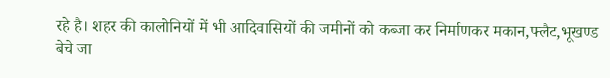रहे है। शहर की कालोनियों में भी आदिवासियों की जमीनों को कब्जा कर निर्माणकर मकान,फ्लैट,भूखण्ड बेचे जा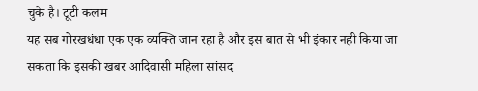चुके है। टूटी कलम
यह सब गोरखधंधा एक एक व्यक्ति जान रहा है और इस बात से भी इंकार नही किया जा सकता कि इसकी खबर आदिवासी महिला सांसद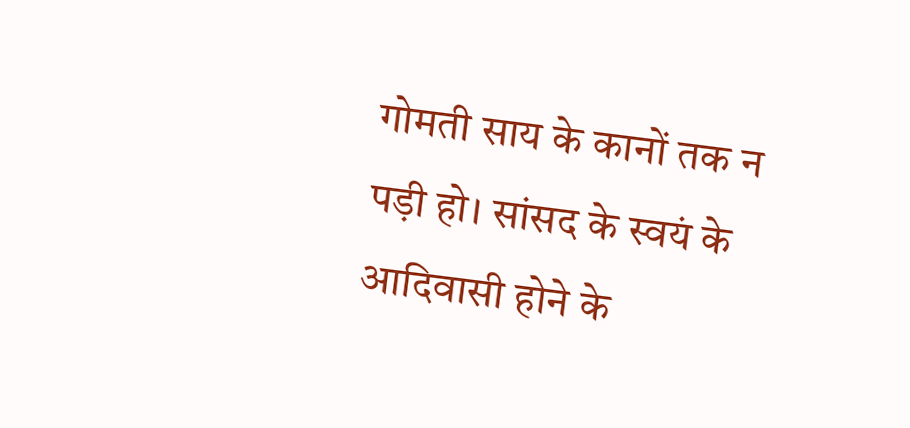गोमती साय के कानों तक न पड़ी हो। सांसद के स्वयं के आदिवासी होने के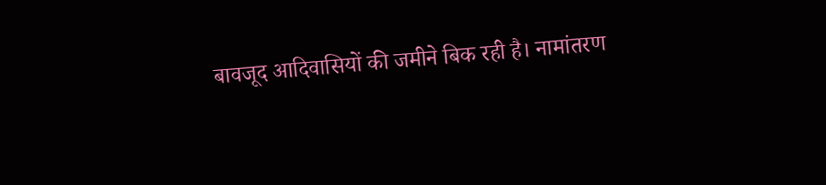बावजूद आदिवासियों की जमीने बिक रही है। नामांतरण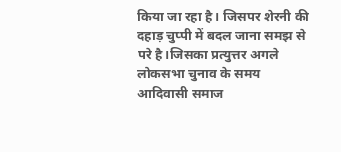किया जा रहा है। जिसपर शेरनी की दहाड़ चुप्पी में बदल जाना समझ से परे है।जिसका प्रत्युत्तर अगले लोकसभा चुनाव के समय आदिवासी समाज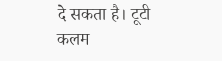दे सकता है। टूटी कलम